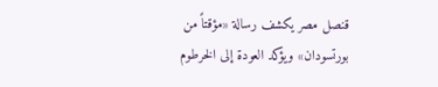قنصل مصر يكشف رسالة «مؤقتاً من بورتسودان» ويؤكد العودة إلى الخرطوم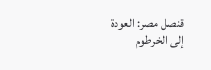قنصل مصر: العودة إلى الخرطوم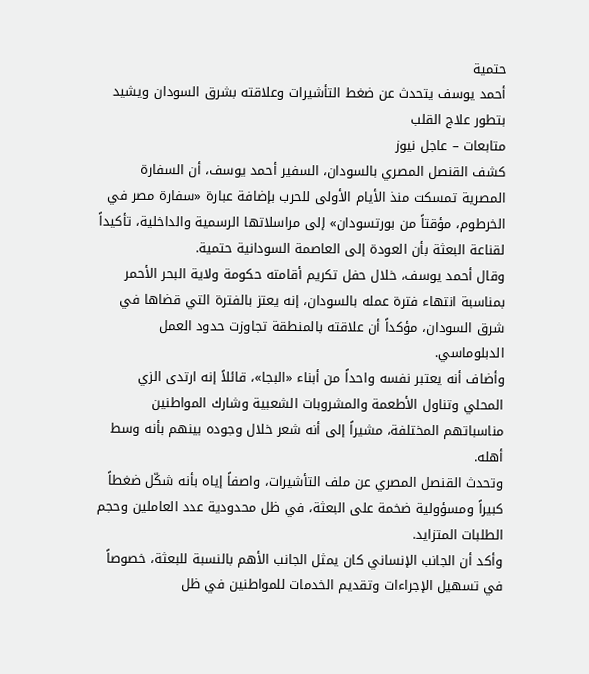حتمية
أحمد يوسف يتحدث عن ضغط التأشيرات وعلاقته بشرق السودان ويشيد بتطور علاج القلب
متابعات – عاجل نيوز
كشف القنصل المصري بالسودان، السفير أحمد يوسف، أن السفارة المصرية تمسكت منذ الأيام الأولى للحرب بإضافة عبارة «سفارة مصر في الخرطوم، مؤقتاً من بورتسودان» إلى مراسلاتها الرسمية والداخلية، تأكيداً لقناعة البعثة بأن العودة إلى العاصمة السودانية حتمية.
وقال أحمد يوسف، خلال حفل تكريم أقامته حكومة ولاية البحر الأحمر بمناسبة انتهاء فترة عمله بالسودان، إنه يعتز بالفترة التي قضاها في شرق السودان، مؤكداً أن علاقته بالمنطقة تجاوزت حدود العمل الدبلوماسي.
وأضاف أنه يعتبر نفسه واحداً من أبناء «البجا»، قائلاً إنه ارتدى الزي المحلي وتناول الأطعمة والمشروبات الشعبية وشارك المواطنين مناسباتهم المختلفة، مشيراً إلى أنه شعر خلال وجوده بينهم بأنه وسط أهله.
وتحدث القنصل المصري عن ملف التأشيرات، واصفاً إياه بأنه شكّل ضغطاً كبيراً ومسؤولية ضخمة على البعثة، في ظل محدودية عدد العاملين وحجم الطلبات المتزايد.
وأكد أن الجانب الإنساني كان يمثل الجانب الأهم بالنسبة للبعثة، خصوصاً في تسهيل الإجراءات وتقديم الخدمات للمواطنين في ظل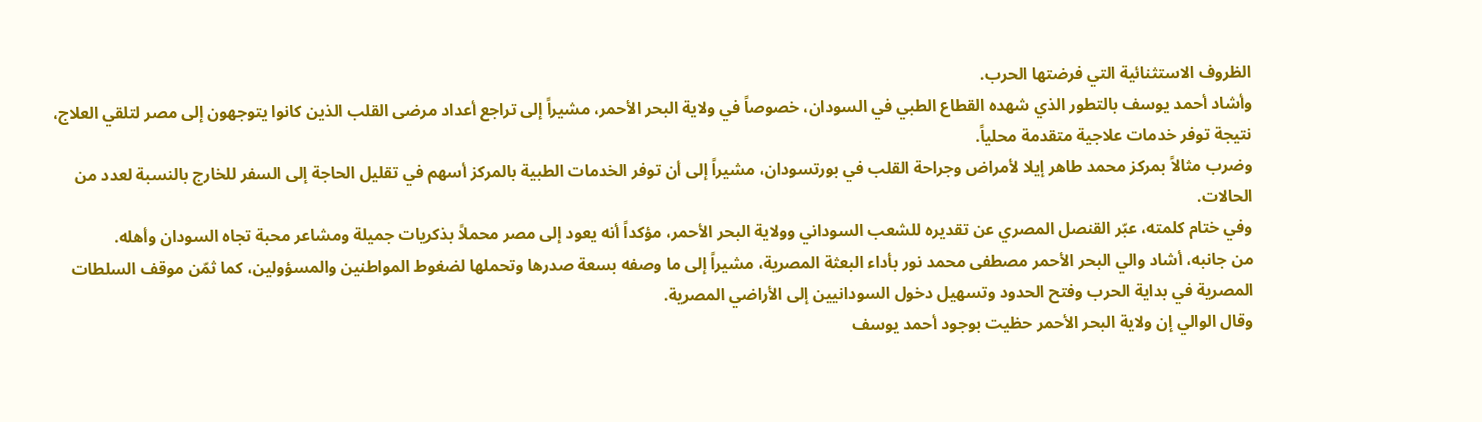الظروف الاستثنائية التي فرضتها الحرب.
وأشاد أحمد يوسف بالتطور الذي شهده القطاع الطبي في السودان، خصوصاً في ولاية البحر الأحمر، مشيراً إلى تراجع أعداد مرضى القلب الذين كانوا يتوجهون إلى مصر لتلقي العلاج، نتيجة توفر خدمات علاجية متقدمة محلياً.
وضرب مثالاً بمركز محمد طاهر إيلا لأمراض وجراحة القلب في بورتسودان، مشيراً إلى أن توفر الخدمات الطبية بالمركز أسهم في تقليل الحاجة إلى السفر للخارج بالنسبة لعدد من الحالات.
وفي ختام كلمته، عبّر القنصل المصري عن تقديره للشعب السوداني وولاية البحر الأحمر، مؤكداً أنه يعود إلى مصر محملاً بذكريات جميلة ومشاعر محبة تجاه السودان وأهله.
من جانبه، أشاد والي البحر الأحمر مصطفى محمد نور بأداء البعثة المصرية، مشيراً إلى ما وصفه بسعة صدرها وتحملها لضغوط المواطنين والمسؤولين، كما ثمّن موقف السلطات المصرية في بداية الحرب وفتح الحدود وتسهيل دخول السودانيين إلى الأراضي المصرية.
وقال الوالي إن ولاية البحر الأحمر حظيت بوجود أحمد يوسف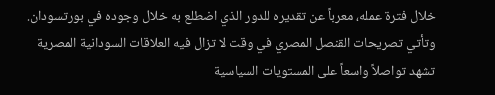خلال فترة عمله، معرباً عن تقديره للدور الذي اضطلع به خلال وجوده في بورتسودان.
وتأتي تصريحات القنصل المصري في وقت لا تزال فيه العلاقات السودانية المصرية تشهد تواصلاً واسعاً على المستويات السياسية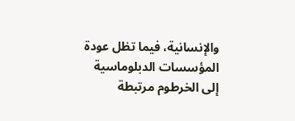والإنسانية، فيما تظل عودة المؤسسات الدبلوماسية إلى الخرطوم مرتبطة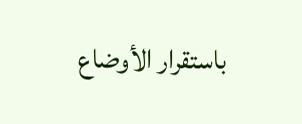باستقرار الأوضاع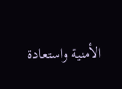الأمنية واستعادة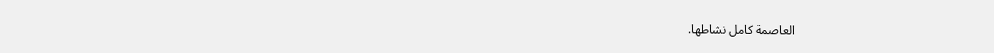العاصمة كامل نشاطها.